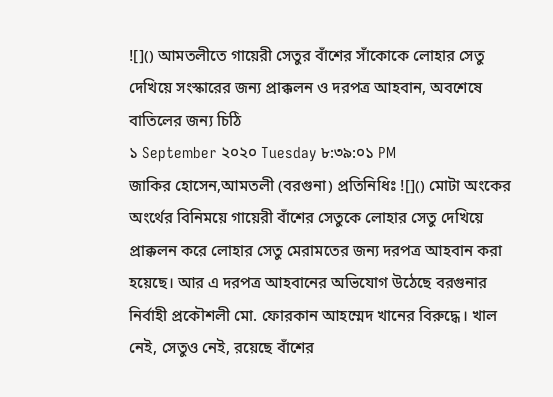![]() আমতলীতে গায়েরী সেতুর বাঁশের সাঁকোকে লোহার সেতু দেখিয়ে সংস্কারের জন্য প্রাক্কলন ও দরপত্র আহবান, অবশেষে বাতিলের জন্য চিঠি
১ September ২০২০ Tuesday ৮:৩৯:০১ PM
জাকির হোসেন,আমতলী (বরগুনা) প্রতিনিধিঃ ![]() মোটা অংকের অংর্থের বিনিময়ে গায়েরী বাঁশের সেতুকে লোহার সেতু দেখিয়ে প্রাক্কলন করে লোহার সেতু মেরামতের জন্য দরপত্র আহবান করা হয়েছে। আর এ দরপত্র আহবানের অভিযোগ উঠেছে বরগুনার নির্বাহী প্রকৌশলী মো. ফোরকান আহম্মেদ খানের বিরুদ্ধে। খাল নেই, সেতুও নেই, রয়েছে বাঁশের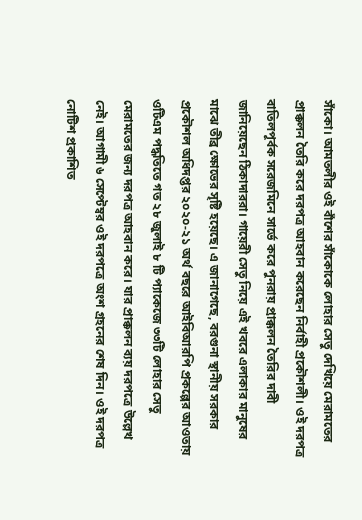সাঁকো। আমতলীর ওই বাঁশের সাঁকোকে লোহার সেতু দেখিয়ে মেরামতের প্রাক্কলন তৈরি করে দরপত্র আহবান করেছেন নির্বাহী প্রকৌশলী। ওই দরপত্র বাতিলপূর্বক সরেজমিনে সার্ভে করে পুনরায় প্রাক্কলন তৈরির দাবী জানিয়েছেন ঠিকাদাররা। গায়েরী সেতু নিয়ে এই খবরে এলাকার মানুষের মাঝে তীব্র ক্ষোভের সৃষ্টি হয়েছে। এ জানাগেছে, বরগুনা স্থানীয় সরকার প্রকৌশল অধিদপ্তর ২০২০-২১ অর্থ বছরে আইবিআরপি প্রকল্পের আওতায় ওটিএম পদ্ধতিতে গত ২৮ জুলাই ৮ টি প্যাকেজে ৩৩টি লোহার সেতু মেরামতের জন্য দরপত্র আহবান করে। যার প্রাক্কলন ব্যয় দরপত্রে উল্লেখ নেই। আগামী ৬ সেপ্টেম্বর ওই দরপত্রে অংশ গ্রহনের শেষ দিন। ওই দরপত্র নোটিশ প্রকাশিত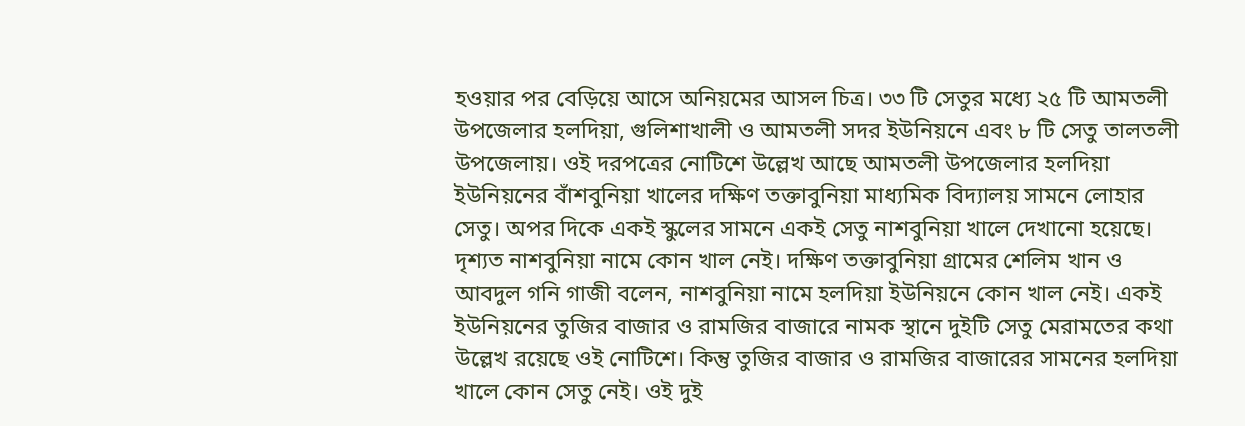হওয়ার পর বেড়িয়ে আসে অনিয়মের আসল চিত্র। ৩৩ টি সেতুর মধ্যে ২৫ টি আমতলী উপজেলার হলদিয়া, গুলিশাখালী ও আমতলী সদর ইউনিয়নে এবং ৮ টি সেতু তালতলী উপজেলায়। ওই দরপত্রের নোটিশে উল্লেখ আছে আমতলী উপজেলার হলদিয়া ইউনিয়নের বাঁশবুনিয়া খালের দক্ষিণ তক্তাবুনিয়া মাধ্যমিক বিদ্যালয় সামনে লোহার সেতু। অপর দিকে একই স্কুলের সামনে একই সেতু নাশবুনিয়া খালে দেখানো হয়েছে। দৃশ্যত নাশবুনিয়া নামে কোন খাল নেই। দক্ষিণ তক্তাবুনিয়া গ্রামের শেলিম খান ও আবদুল গনি গাজী বলেন, নাশবুনিয়া নামে হলদিয়া ইউনিয়নে কোন খাল নেই। একই ইউনিয়নের তুজির বাজার ও রামজির বাজারে নামক স্থানে দুইটি সেতু মেরামতের কথা উল্লেখ রয়েছে ওই নোটিশে। কিন্তু তুজির বাজার ও রামজির বাজারের সামনের হলদিয়া খালে কোন সেতু নেই। ওই দুই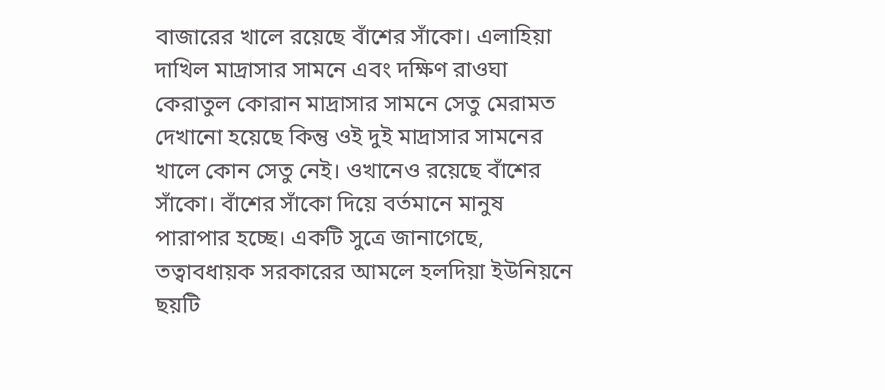বাজারের খালে রয়েছে বাঁশের সাঁকো। এলাহিয়া দাখিল মাদ্রাসার সামনে এবং দক্ষিণ রাওঘা কেরাতুল কোরান মাদ্রাসার সামনে সেতু মেরামত দেখানো হয়েছে কিন্তু ওই দুই মাদ্রাসার সামনের খালে কোন সেতু নেই। ওখানেও রয়েছে বাঁশের সাঁকো। বাঁশের সাঁকো দিয়ে বর্তমানে মানুষ পারাপার হচ্ছে। একটি সুত্রে জানাগেছে, তত্বাবধায়ক সরকারের আমলে হলদিয়া ইউনিয়নে ছয়টি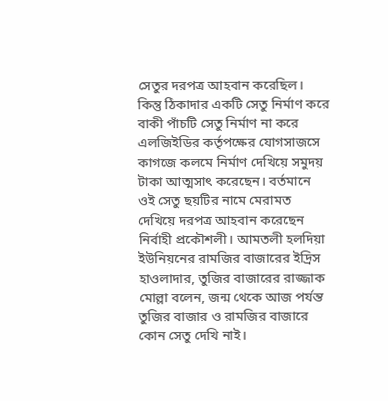সেতুর দরপত্র আহবান করেছিল। কিন্তু ঠিকাদার একটি সেতু নির্মাণ করে বাকী পাঁচটি সেতু নির্মাণ না করে এলজিইডির কর্তৃপক্ষের যোগসাজসে কাগজে কলমে নির্মাণ দেখিয়ে সমুদয় টাকা আত্মসাৎ করেছেন। বর্তমানে ওই সেতু ছয়টির নামে মেরামত দেখিয়ে দরপত্র আহবান করেছেন নির্বাহী প্রকৌশলী। আমতলী হলদিয়া ইউনিয়নের রামজির বাজারের ইদ্রিস হাওলাদার, তুজির বাজারের রাজ্জাক মোল্লা বলেন, জন্ম থেকে আজ পর্যন্ত তুজির বাজার ও রামজির বাজারে কোন সেতু দেখি নাই।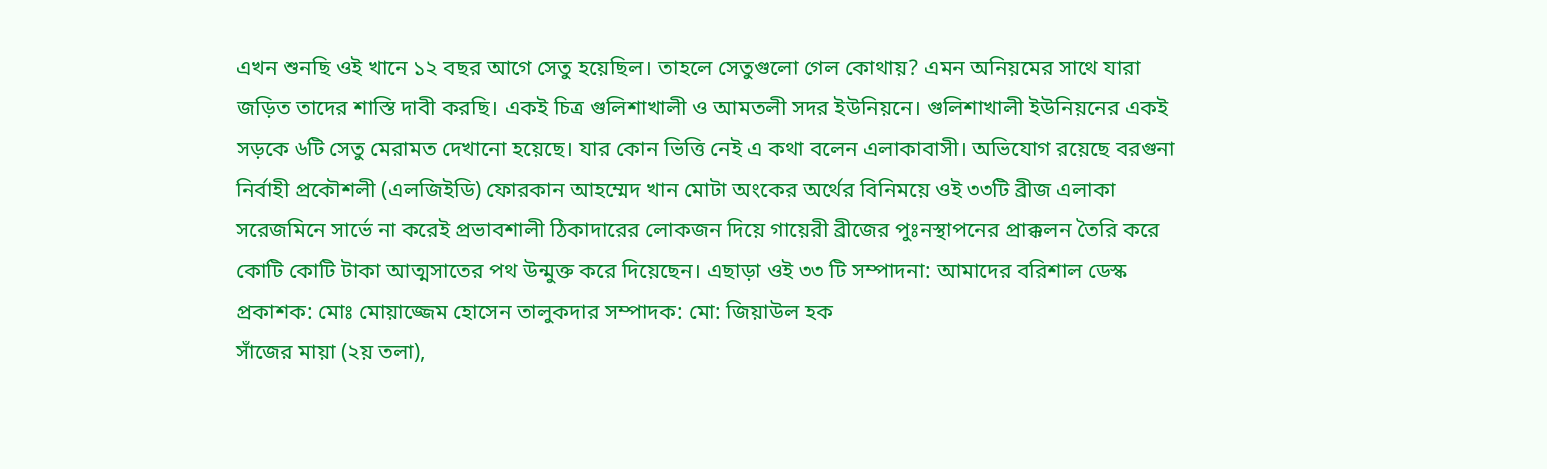এখন শুনছি ওই খানে ১২ বছর আগে সেতু হয়েছিল। তাহলে সেতুগুলো গেল কোথায়? এমন অনিয়মের সাথে যারা জড়িত তাদের শাস্তি দাবী করছি। একই চিত্র গুলিশাখালী ও আমতলী সদর ইউনিয়নে। গুলিশাখালী ইউনিয়নের একই সড়কে ৬টি সেতু মেরামত দেখানো হয়েছে। যার কোন ভিত্তি নেই এ কথা বলেন এলাকাবাসী। অভিযোগ রয়েছে বরগুনা নির্বাহী প্রকৌশলী (এলজিইডি) ফোরকান আহম্মেদ খান মোটা অংকের অর্থের বিনিময়ে ওই ৩৩টি ব্রীজ এলাকা সরেজমিনে সার্ভে না করেই প্রভাবশালী ঠিকাদারের লোকজন দিয়ে গায়েরী ব্রীজের পুঃনস্থাপনের প্রাক্কলন তৈরি করে কোটি কোটি টাকা আত্মসাতের পথ উন্মুক্ত করে দিয়েছেন। এছাড়া ওই ৩৩ টি সম্পাদনা: আমাদের বরিশাল ডেস্ক প্রকাশক: মোঃ মোয়াজ্জেম হোসেন তালুকদার সম্পাদক: মো: জিয়াউল হক
সাঁজের মায়া (২য় তলা),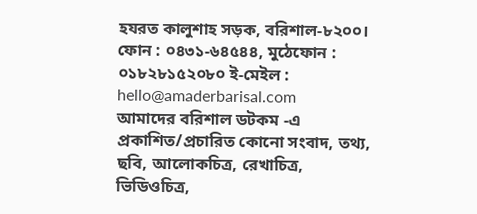হযরত কালুশাহ সড়ক, বরিশাল-৮২০০।
ফোন : ০৪৩১-৬৪৫৪৪, মুঠেফোন : ০১৮২৮১৫২০৮০ ই-মেইল : hello@amaderbarisal.com
আমাদের বরিশাল ডটকম -এ প্রকাশিত/প্রচারিত কোনো সংবাদ, তথ্য, ছবি, আলোকচিত্র, রেখাচিত্র, ভিডিওচিত্র,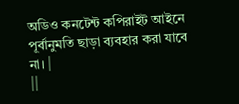অডিও কনটেন্ট কপিরাইট আইনে পূর্বানুমতি ছাড়া ব্যবহার করা যাবে না। |
||